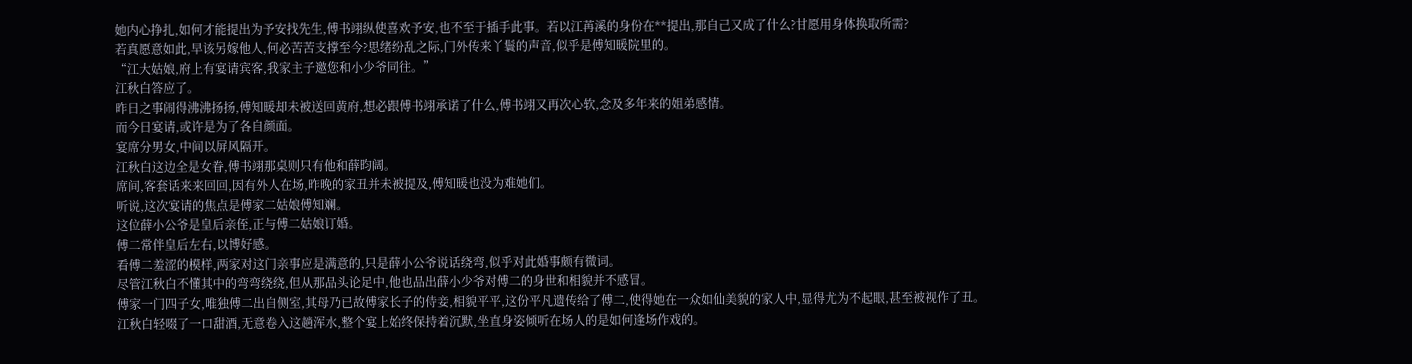她内心挣扎,如何才能提出为予安找先生,傅书翊纵使喜欢予安,也不至于插手此事。若以江苒溪的身份在**提出,那自己又成了什么?甘愿用身体换取所需?
若真愿意如此,早该另嫁他人,何必苦苦支撑至今?思绪纷乱之际,门外传来丫鬟的声音,似乎是傅知暖院里的。
“江大姑娘,府上有宴请宾客,我家主子邀您和小少爷同往。”
江秋白答应了。
昨日之事闹得沸沸扬扬,傅知暖却未被送回黄府,想必跟傅书翊承诺了什么,傅书翊又再次心软,念及多年来的姐弟感情。
而今日宴请,或许是为了各自颜面。
宴席分男女,中间以屏风隔开。
江秋白这边全是女眷,傅书翊那桌则只有他和薛昀阔。
席间,客套话来来回回,因有外人在场,昨晚的家丑并未被提及,傅知暖也没为难她们。
听说,这次宴请的焦点是傅家二姑娘傅知斓。
这位薛小公爷是皇后亲侄,正与傅二姑娘订婚。
傅二常伴皇后左右,以博好感。
看傅二羞涩的模样,两家对这门亲事应是满意的,只是薛小公爷说话绕弯,似乎对此婚事颇有微词。
尽管江秋白不懂其中的弯弯绕绕,但从那品头论足中,他也品出薛小少爷对傅二的身世和相貌并不感冒。
傅家一门四子女,唯独傅二出自侧室,其母乃已故傅家长子的侍妾,相貌平平,这份平凡遗传给了傅二,使得她在一众如仙美貌的家人中,显得尤为不起眼,甚至被视作了丑。
江秋白轻啜了一口甜酒,无意卷入这趟浑水,整个宴上始终保持着沉默,坐直身姿倾听在场人的是如何逢场作戏的。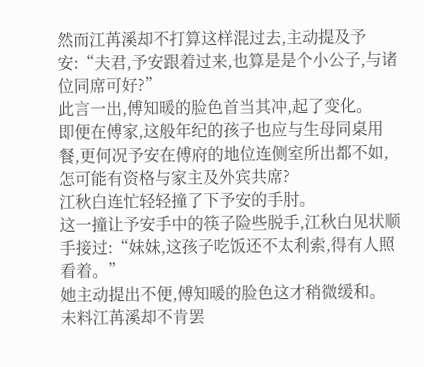然而江苒溪却不打算这样混过去,主动提及予安:“夫君,予安跟着过来,也算是是个小公子,与诸位同席可好?”
此言一出,傅知暖的脸色首当其冲,起了变化。
即便在傅家,这般年纪的孩子也应与生母同桌用餐,更何况予安在傅府的地位连侧室所出都不如,怎可能有资格与家主及外宾共席?
江秋白连忙轻轻撞了下予安的手肘。
这一撞让予安手中的筷子险些脱手,江秋白见状顺手接过:“妹妹,这孩子吃饭还不太利索,得有人照看着。”
她主动提出不便,傅知暖的脸色这才稍微缓和。
未料江苒溪却不肯罢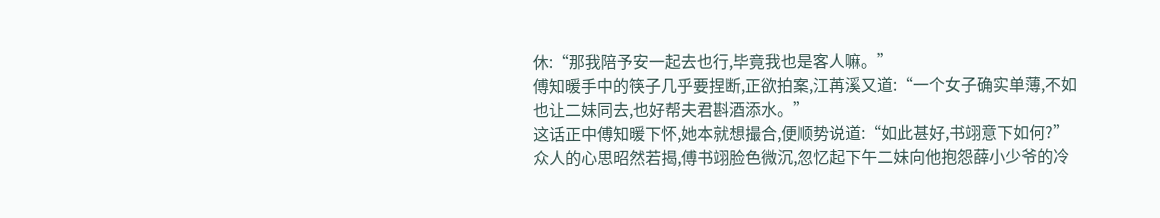休:“那我陪予安一起去也行,毕竟我也是客人嘛。”
傅知暖手中的筷子几乎要捏断,正欲拍案,江苒溪又道:“一个女子确实单薄,不如也让二妹同去,也好帮夫君斟酒添水。”
这话正中傅知暖下怀,她本就想撮合,便顺势说道:“如此甚好,书翊意下如何?”
众人的心思昭然若揭,傅书翊脸色微沉,忽忆起下午二妹向他抱怨薛小少爷的冷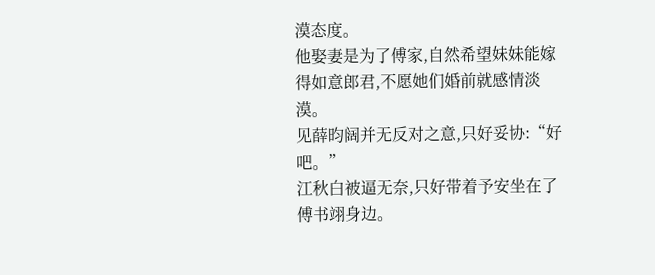漠态度。
他娶妻是为了傅家,自然希望妹妹能嫁得如意郎君,不愿她们婚前就感情淡漠。
见薛昀阔并无反对之意,只好妥协:“好吧。”
江秋白被逼无奈,只好带着予安坐在了傅书翊身边。